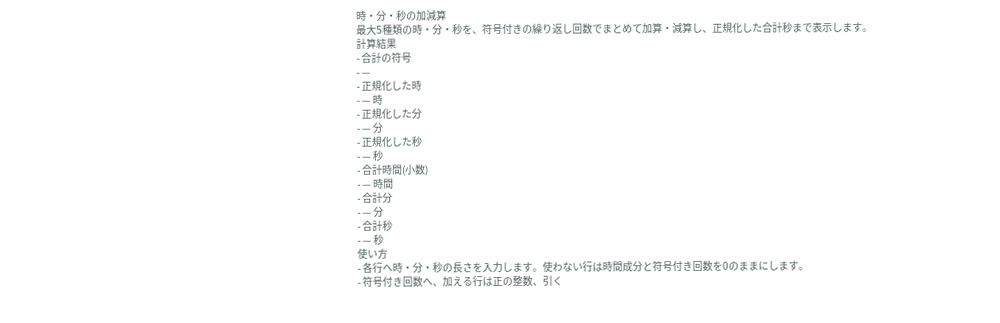時・分・秒の加減算
最大5種類の時・分・秒を、符号付きの繰り返し回数でまとめて加算・減算し、正規化した合計秒まで表示します。
計算結果
- 合計の符号
- —
- 正規化した時
- — 時
- 正規化した分
- — 分
- 正規化した秒
- — 秒
- 合計時間(小数)
- — 時間
- 合計分
- — 分
- 合計秒
- — 秒
使い方
- 各行へ時・分・秒の長さを入力します。使わない行は時間成分と符号付き回数を0のままにします。
- 符号付き回数へ、加える行は正の整数、引く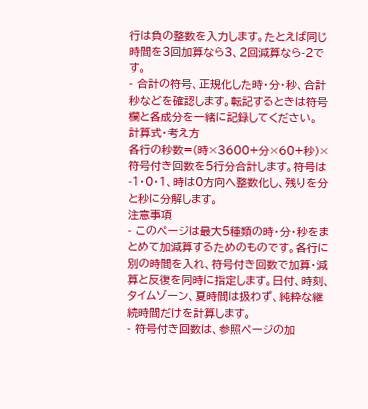行は負の整数を入力します。たとえば同じ時間を3回加算なら3、2回減算なら-2です。
- 合計の符号、正規化した時・分・秒、合計秒などを確認します。転記するときは符号欄と各成分を一緒に記録してください。
計算式・考え方
各行の秒数=(時×3600+分×60+秒)×符号付き回数を5行分合計します。符号は-1・0・1、時は0方向へ整数化し、残りを分と秒に分解します。
注意事項
- このページは最大5種類の時・分・秒をまとめて加減算するためのものです。各行に別の時間を入れ、符号付き回数で加算・減算と反復を同時に指定します。日付、時刻、タイムゾーン、夏時間は扱わず、純粋な継続時間だけを計算します。
- 符号付き回数は、参照ページの加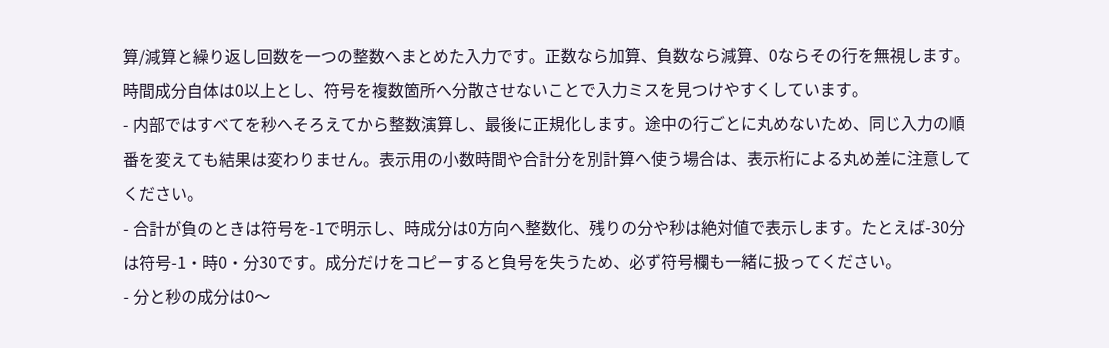算/減算と繰り返し回数を一つの整数へまとめた入力です。正数なら加算、負数なら減算、0ならその行を無視します。時間成分自体は0以上とし、符号を複数箇所へ分散させないことで入力ミスを見つけやすくしています。
- 内部ではすべてを秒へそろえてから整数演算し、最後に正規化します。途中の行ごとに丸めないため、同じ入力の順番を変えても結果は変わりません。表示用の小数時間や合計分を別計算へ使う場合は、表示桁による丸め差に注意してください。
- 合計が負のときは符号を-1で明示し、時成分は0方向へ整数化、残りの分や秒は絶対値で表示します。たとえば-30分は符号-1・時0・分30です。成分だけをコピーすると負号を失うため、必ず符号欄も一緒に扱ってください。
- 分と秒の成分は0〜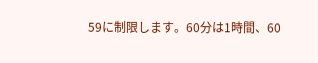59に制限します。60分は1時間、60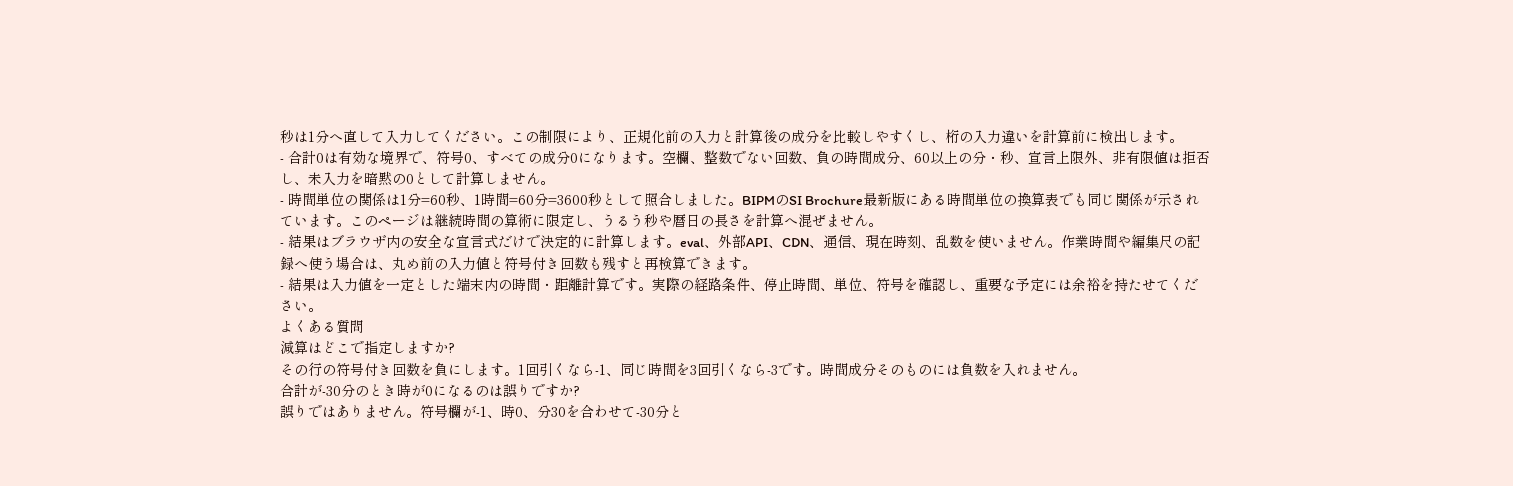秒は1分へ直して入力してください。この制限により、正規化前の入力と計算後の成分を比較しやすくし、桁の入力違いを計算前に検出します。
- 合計0は有効な境界で、符号0、すべての成分0になります。空欄、整数でない回数、負の時間成分、60以上の分・秒、宣言上限外、非有限値は拒否し、未入力を暗黙の0として計算しません。
- 時間単位の関係は1分=60秒、1時間=60分=3600秒として照合しました。BIPMのSI Brochure最新版にある時間単位の換算表でも同じ関係が示されています。このページは継続時間の算術に限定し、うるう秒や暦日の長さを計算へ混ぜません。
- 結果はブラウザ内の安全な宣言式だけで決定的に計算します。eval、外部API、CDN、通信、現在時刻、乱数を使いません。作業時間や編集尺の記録へ使う場合は、丸め前の入力値と符号付き回数も残すと再検算できます。
- 結果は入力値を一定とした端末内の時間・距離計算です。実際の経路条件、停止時間、単位、符号を確認し、重要な予定には余裕を持たせてください。
よくある質問
減算はどこで指定しますか?
その行の符号付き回数を負にします。1回引くなら-1、同じ時間を3回引くなら-3です。時間成分そのものには負数を入れません。
合計が-30分のとき時が0になるのは誤りですか?
誤りではありません。符号欄が-1、時0、分30を合わせて-30分と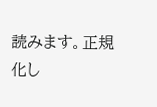読みます。正規化し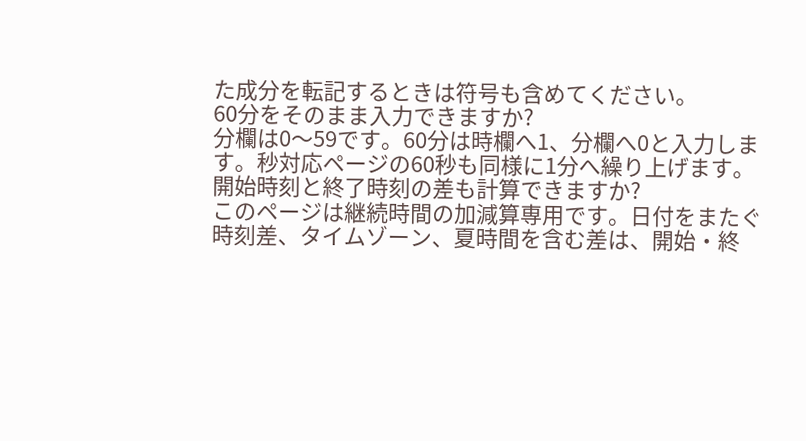た成分を転記するときは符号も含めてください。
60分をそのまま入力できますか?
分欄は0〜59です。60分は時欄へ1、分欄へ0と入力します。秒対応ページの60秒も同様に1分へ繰り上げます。
開始時刻と終了時刻の差も計算できますか?
このページは継続時間の加減算専用です。日付をまたぐ時刻差、タイムゾーン、夏時間を含む差は、開始・終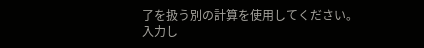了を扱う別の計算を使用してください。
入力し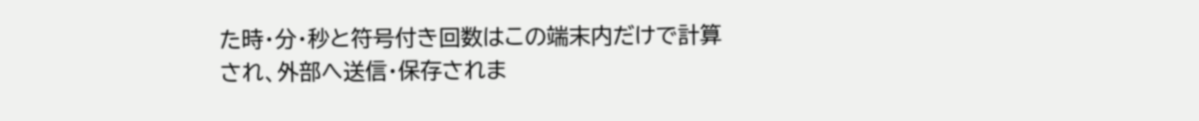た時・分・秒と符号付き回数はこの端末内だけで計算され、外部へ送信・保存されま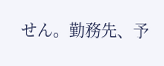せん。勤務先、予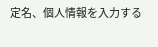定名、個人情報を入力する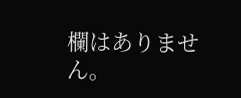欄はありません。